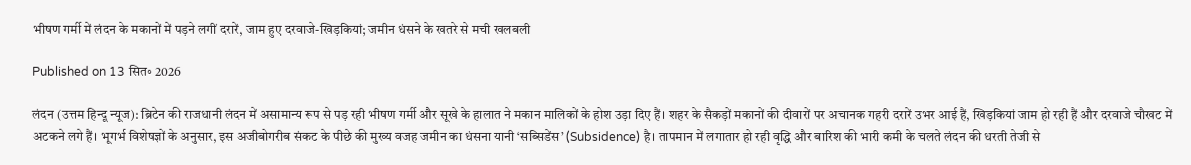भीषण गर्मी में लंदन के मकानों में पड़ने लगीं दरारें, जाम हुए दरवाजे-खिड़कियां; जमीन धंसने के खतरे से मची खलबली

Published on 13 सित॰ 2026

लंदन (उत्तम हिन्दू न्यूज): ब्रिटेन की राजधानी लंदन में असामान्य रूप से पड़ रही भीषण गर्मी और सूखे के हालात ने मकान मालिकों के होश उड़ा दिए हैं। शहर के सैकड़ों मकानों की दीवारों पर अचानक गहरी दरारें उभर आई हैं, खिड़कियां जाम हो रही हैं और दरवाजे चौखट में अटकने लगे हैं। भूगर्भ विशेषज्ञों के अनुसार, इस अजीबोगरीब संकट के पीछे की मुख्य वजह जमीन का धंसना यानी ‘सब्सिडेंस’ (Subsidence) है। तापमान में लगातार हो रही वृद्धि और बारिश की भारी कमी के चलते लंदन की धरती तेजी से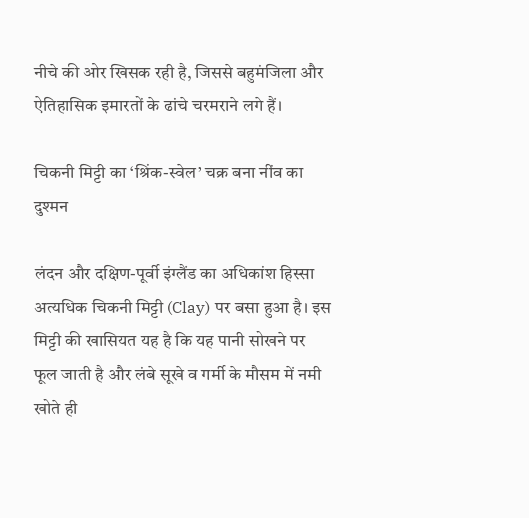नीचे की ओर खिसक रही है, जिससे बहुमंजिला और ऐतिहासिक इमारतों के ढांचे चरमराने लगे हैं।

चिकनी मिट्टी का ‘श्रिंक-स्वेल’ चक्र बना नींव का दुश्मन

लंदन और दक्षिण-पूर्वी इंग्लैंड का अधिकांश हिस्सा अत्यधिक चिकनी मिट्टी (Clay) पर बसा हुआ है। इस मिट्टी की खासियत यह है कि यह पानी सोखने पर फूल जाती है और लंबे सूखे व गर्मी के मौसम में नमी खोते ही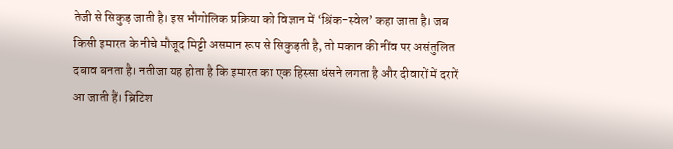तेजी से सिकुड़ जाती है। इस भौगोलिक प्रक्रिया को विज्ञान में ‘श्रिंक-स्वेल’ कहा जाता है। जब किसी इमारत के नीचे मौजूद मिट्टी असमान रूप से सिकुड़ती है, तो मकान की नींव पर असंतुलित दबाव बनता है। नतीजा यह होता है कि इमारत का एक हिस्सा धंसने लगता है और दीवारों में दरारें आ जाती हैं। ब्रिटिश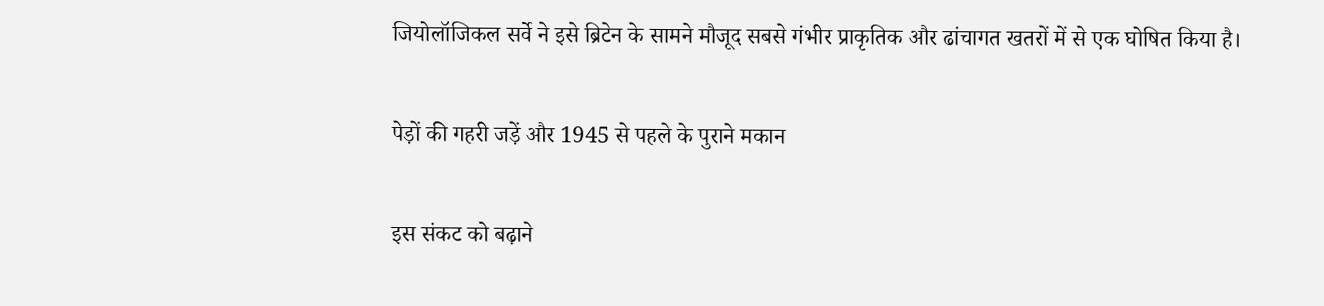जियोलॉजिकल सर्वे ने इसे ब्रिटेन के सामने मौजूद सबसे गंभीर प्राकृतिक और ढांचागत खतरों में से एक घोषित किया है।

पेड़ों की गहरी जड़ें और 1945 से पहले के पुराने मकान

इस संकट को बढ़ाने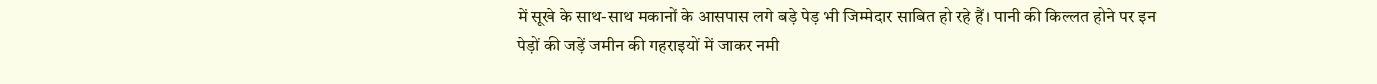में सूखे के साथ-साथ मकानों के आसपास लगे बड़े पेड़ भी जिम्मेदार साबित हो रहे हैं। पानी की किल्लत होने पर इन पेड़ों की जड़ें जमीन की गहराइयों में जाकर नमी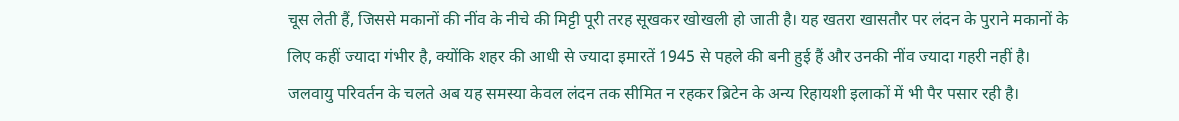चूस लेती हैं, जिससे मकानों की नींव के नीचे की मिट्टी पूरी तरह सूखकर खोखली हो जाती है। यह खतरा खासतौर पर लंदन के पुराने मकानों के लिए कहीं ज्यादा गंभीर है, क्योंकि शहर की आधी से ज्यादा इमारतें 1945 से पहले की बनी हुई हैं और उनकी नींव ज्यादा गहरी नहीं है। जलवायु परिवर्तन के चलते अब यह समस्या केवल लंदन तक सीमित न रहकर ब्रिटेन के अन्य रिहायशी इलाकों में भी पैर पसार रही है।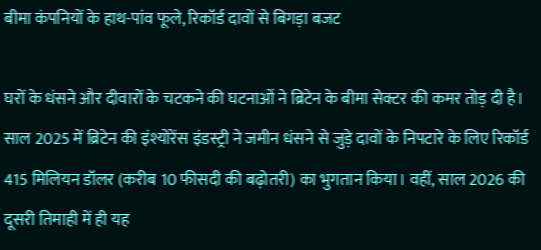बीमा कंपनियों के हाथ-पांव फूले, रिकॉर्ड दावों से बिगड़ा बजट

घरों के धंसने और दीवारों के चटकने की घटनाओं ने ब्रिटेन के बीमा सेक्टर की कमर तोड़ दी है। साल 2025 में ब्रिटेन की इंश्योरेंस इंडस्ट्री ने जमीन धंसने से जुड़े दावों के निपटारे के लिए रिकॉर्ड 415 मिलियन डॉलर (करीब 10 फीसदी की बढ़ोतरी) का भुगतान किया। वहीं, साल 2026 की दूसरी तिमाही में ही यह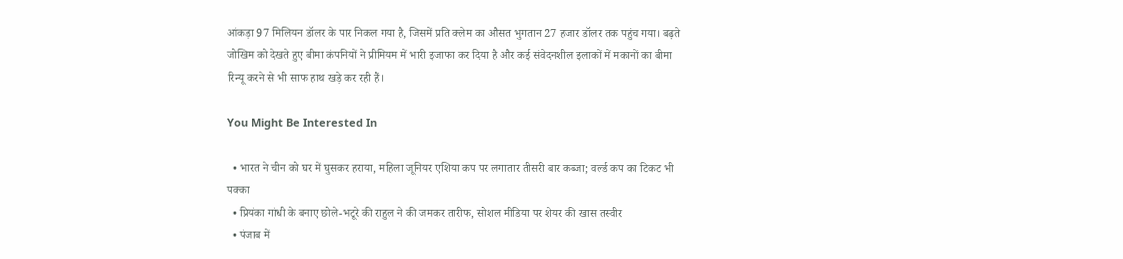आंकड़ा 97 मिलियन डॉलर के पार निकल गया है, जिसमें प्रति क्लेम का औसत भुगतान 27 हजार डॉलर तक पहुंच गया। बढ़ते जोखिम को देखते हुए बीमा कंपनियों ने प्रीमियम में भारी इजाफा कर दिया है और कई संवेदनशील इलाकों में मकानों का बीमा रिन्यू करने से भी साफ हाथ खड़े कर रही हैं।

You Might Be Interested In

  • भारत ने चीन को घर में घुसकर हराया, महिला जूनियर एशिया कप पर लगातार तीसरी बार कब्जा; वर्ल्ड कप का टिकट भी पक्का
  • प्रियंका गांधी के बनाए छोले-भटूरे की राहुल ने की जमकर तारीफ, सोशल मीडिया पर शेयर की खास तस्वीर
  • पंजाब में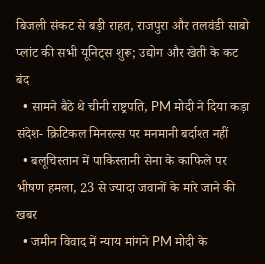बिजली संकट से बड़ी राहत, राजपुरा और तलवंडी साबो प्लांट की सभी यूनिट्स शुरू; उद्योग और खेती के कट बंद
  • सामने बैठे थे चीनी राष्ट्रपति, PM मोदी ने दिया कड़ा संदेश- क्रिटिकल मिनरल्स पर मनमानी बर्दाश्त नहीं
  • बलूचिस्तान में पाकिस्तानी सेना के काफिले पर भीषण हमला, 23 से ज्यादा जवानों के मारे जाने की खबर
  • जमीन विवाद में न्याय मांगने PM मोदी के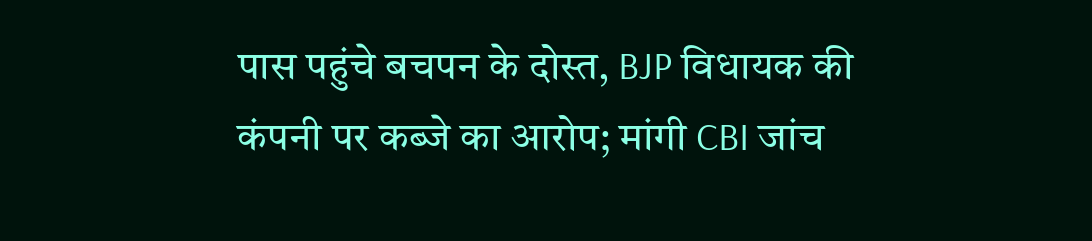पास पहुंचे बचपन के दोस्त, BJP विधायक की कंपनी पर कब्जे का आरोप; मांगी CBI जांच